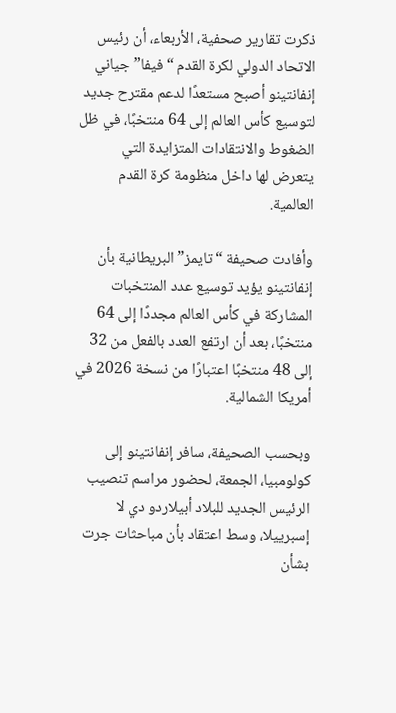ذكرت تقارير صحفية، الأربعاء، أن رئيس الاتحاد الدولي لكرة القدم “فيفا” جياني إنفانتينو أصبح مستعدًا لدعم مقترح جديد لتوسيع كأس العالم إلى 64 منتخبًا، في ظل الضغوط والانتقادات المتزايدة التي يتعرض لها داخل منظومة كرة القدم العالمية.

وأفادت صحيفة “تايمز” البريطانية بأن إنفانتينو يؤيد توسيع عدد المنتخبات المشاركة في كأس العالم مجددًا إلى 64 منتخبًا، بعد أن ارتفع العدد بالفعل من 32 إلى 48 منتخبًا اعتبارًا من نسخة 2026 في أمريكا الشمالية.

وبحسب الصحيفة، سافر إنفانتينو إلى كولومبيا، الجمعة، لحضور مراسم تنصيب الرئيس الجديد للبلاد أبيلاردو دي لا إسبرييلا، وسط اعتقاد بأن مباحثات جرت بشأن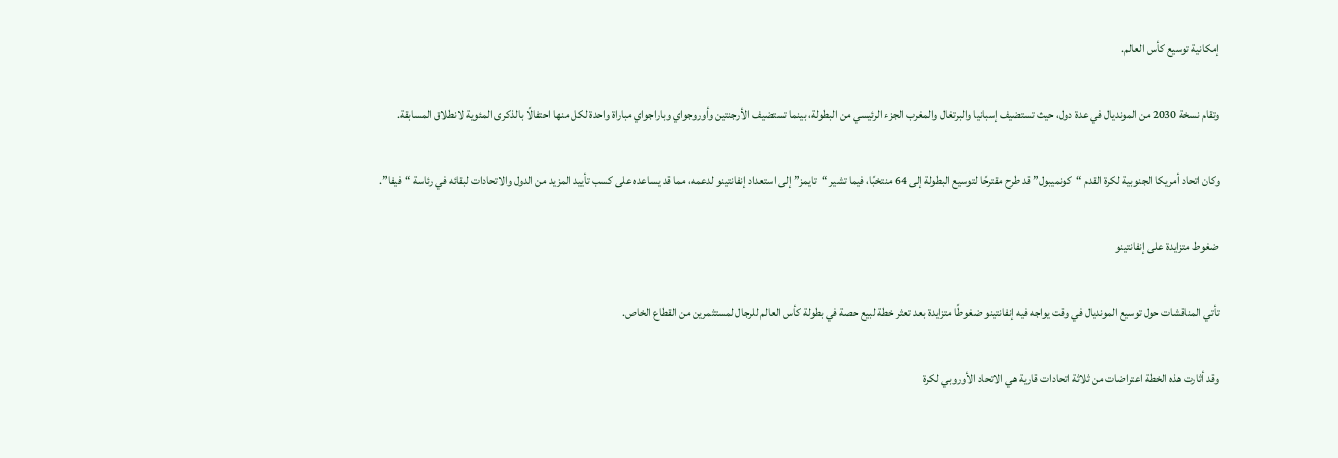إمكانية توسيع كأس العالم.

وتقام نسخة 2030 من المونديال في عدة دول، حيث تستضيف إسبانيا والبرتغال والمغرب الجزء الرئيسي من البطولة، بينما تستضيف الأرجنتين وأوروجواي وباراجواي مباراة واحدة لكل منها احتفالًا بالذكرى المئوية لانطلاق المسابقة.

وكان اتحاد أمريكا الجنوبية لكرة القدم “كونميبول” قد طرح مقترحًا لتوسيع البطولة إلى 64 منتخبًا، فيما تشير “تايمز” إلى استعداد إنفانتينو لدعمه، مما قد يساعده على كسب تأييد المزيد من الدول والاتحادات لبقائه في رئاسة “فيفا”.

ضغوط متزايدة على إنفانتينو

تأتي المناقشات حول توسيع المونديال في وقت يواجه فيه إنفانتينو ضغوطًا متزايدة بعد تعثر خطة لبيع حصة في بطولة كأس العالم للرجال لمستثمرين من القطاع الخاص.

وقد أثارت هذه الخطة اعتراضات من ثلاثة اتحادات قارية هي الاتحاد الأوروبي لكرة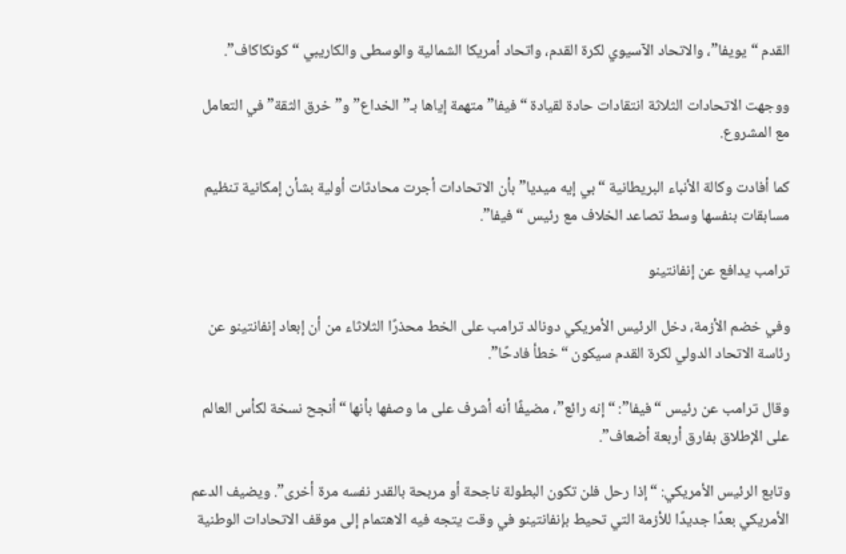القدم “يويفا”، والاتحاد الآسيوي لكرة القدم، واتحاد أمريكا الشمالية والوسطى والكاريبي “كونكاكاف”.

ووجهت الاتحادات الثلاثة انتقادات حادة لقيادة “فيفا” متهمة إياها بـ”الخداع” و”خرق الثقة” في التعامل مع المشروع.

كما أفادت وكالة الأنباء البريطانية “بي إيه ميديا” بأن الاتحادات أجرت محادثات أولية بشأن إمكانية تنظيم مسابقات بنفسها وسط تصاعد الخلاف مع رئيس “فيفا”.

ترامب يدافع عن إنفانتينو

وفي خضم الأزمة، دخل الرئيس الأمريكي دونالد ترامب على الخط محذرًا الثلاثاء من أن إبعاد إنفانتينو عن رئاسة الاتحاد الدولي لكرة القدم سيكون “خطأ فادحًا”.

وقال ترامب عن رئيس “فيفا”: “إنه رائع”، مضيفًا أنه أشرف على ما وصفها بأنها “أنجح نسخة لكأس العالم على الإطلاق بفارق أربعة أضعاف”.

وتابع الرئيس الأمريكي: “إذا رحل فلن تكون البطولة ناجحة أو مربحة بالقدر نفسه مرة أخرى”. ويضيف الدعم الأمريكي بعدًا جديدًا للأزمة التي تحيط بإنفانتينو في وقت يتجه فيه الاهتمام إلى موقف الاتحادات الوطنية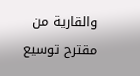والقارية من مقترح توسيع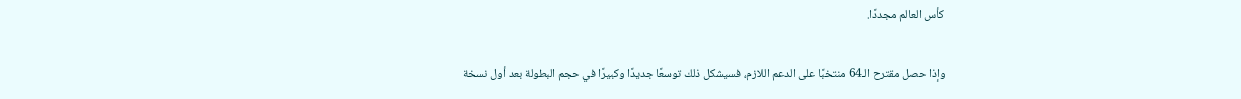كأس العالم مجددًا.

وإذا حصل مقترح الـ64 منتخبًا على الدعم اللازم، فسيشكل ذلك توسعًا جديدًا وكبيرًا في حجم البطولة بعد أول نسخة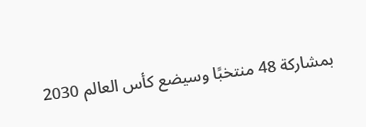بمشاركة 48 منتخبًا وسيضع كأس العالم 2030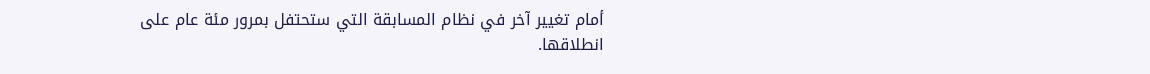أمام تغيير آخر في نظام المسابقة التي ستحتفل بمرور مئة عام على انطلاقها.